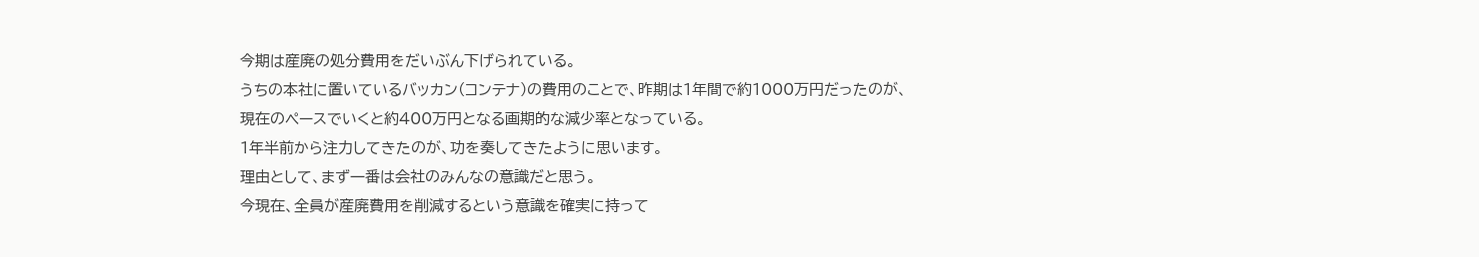今期は産廃の処分費用をだいぶん下げられている。
うちの本社に置いているバッカン(コンテナ)の費用のことで、昨期は1年間で約1000万円だったのが、現在のペースでいくと約400万円となる画期的な減少率となっている。
1年半前から注力してきたのが、功を奏してきたように思います。
理由として、まず一番は会社のみんなの意識だと思う。
今現在、全員が産廃費用を削減するという意識を確実に持って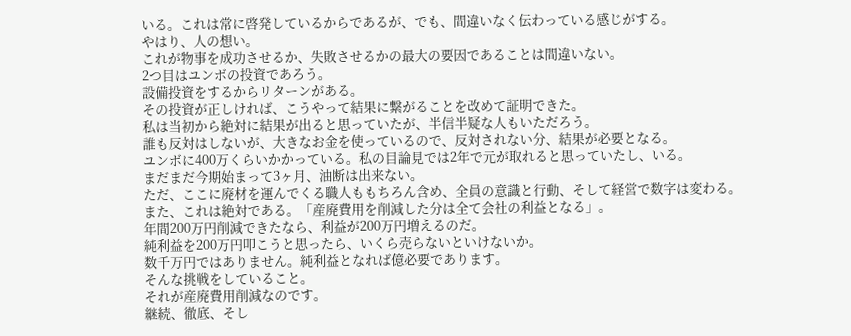いる。これは常に啓発しているからであるが、でも、間違いなく伝わっている感じがする。
やはり、人の想い。
これが物事を成功させるか、失敗させるかの最大の要因であることは間違いない。
2つ目はユンボの投資であろう。
設備投資をするからリターンがある。
その投資が正しければ、こうやって結果に繋がることを改めて証明できた。
私は当初から絶対に結果が出ると思っていたが、半信半疑な人もいただろう。
誰も反対はしないが、大きなお金を使っているので、反対されない分、結果が必要となる。
ユンボに400万くらいかかっている。私の目論見では2年で元が取れると思っていたし、いる。
まだまだ今期始まって3ヶ月、油断は出来ない。
ただ、ここに廃材を運んでくる職人ももちろん含め、全員の意識と行動、そして経営で数字は変わる。
また、これは絶対である。「産廃費用を削減した分は全て会社の利益となる」。
年間200万円削減できたなら、利益が200万円増えるのだ。
純利益を200万円叩こうと思ったら、いくら売らないといけないか。
数千万円ではありません。純利益となれば億必要であります。
そんな挑戦をしていること。
それが産廃費用削減なのです。
継続、徹底、そし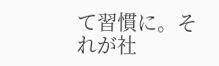て習慣に。それが社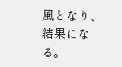風となり、結果になる。